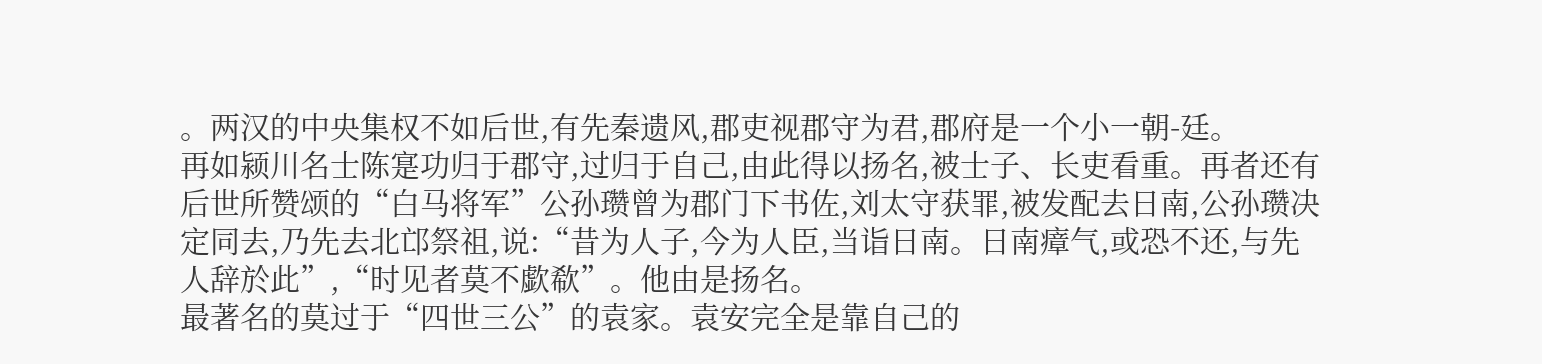。两汉的中央集权不如后世,有先秦遗风,郡吏视郡守为君,郡府是一个小一朝-廷。
再如颍川名士陈寔功归于郡守,过归于自己,由此得以扬名,被士子、长吏看重。再者还有后世所赞颂的“白马将军”公孙瓒曾为郡门下书佐,刘太守获罪,被发配去日南,公孙瓒决定同去,乃先去北邙祭祖,说:“昔为人子,今为人臣,当诣日南。日南瘴气,或恐不还,与先人辞於此”,“时见者莫不歔欷”。他由是扬名。
最著名的莫过于“四世三公”的袁家。袁安完全是靠自己的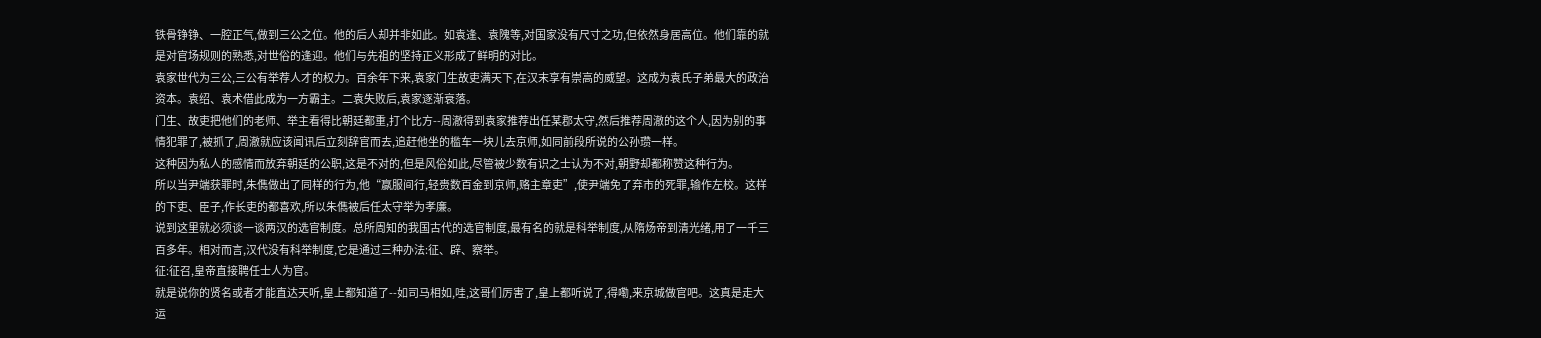铁骨铮铮、一腔正气,做到三公之位。他的后人却并非如此。如袁逢、袁隗等,对国家没有尺寸之功,但依然身居高位。他们靠的就是对官场规则的熟悉,对世俗的逢迎。他们与先祖的坚持正义形成了鲜明的对比。
袁家世代为三公,三公有举荐人才的权力。百余年下来,袁家门生故吏满天下,在汉末享有崇高的威望。这成为袁氏子弟最大的政治资本。袁绍、袁术借此成为一方霸主。二袁失败后,袁家逐渐衰落。
门生、故吏把他们的老师、举主看得比朝廷都重,打个比方--周澈得到袁家推荐出任某郡太守,然后推荐周澈的这个人,因为别的事情犯罪了,被抓了,周澈就应该闻讯后立刻辞官而去,追赶他坐的槛车一块儿去京师,如同前段所说的公孙瓒一样。
这种因为私人的感情而放弃朝廷的公职,这是不对的,但是风俗如此,尽管被少数有识之士认为不对,朝野却都称赞这种行为。
所以当尹端获罪时,朱儁做出了同样的行为,他“赢服间行,轻赍数百金到京师,赂主章吏”,使尹端免了弃市的死罪,输作左校。这样的下吏、臣子,作长吏的都喜欢,所以朱儁被后任太守举为孝廉。
说到这里就必须谈一谈两汉的选官制度。总所周知的我国古代的选官制度,最有名的就是科举制度,从隋炀帝到清光绪,用了一千三百多年。相对而言,汉代没有科举制度,它是通过三种办法:征、辟、察举。
征:征召,皇帝直接聘任士人为官。
就是说你的贤名或者才能直达天听,皇上都知道了--如司马相如,哇,这哥们厉害了,皇上都听说了,得嘞,来京城做官吧。这真是走大运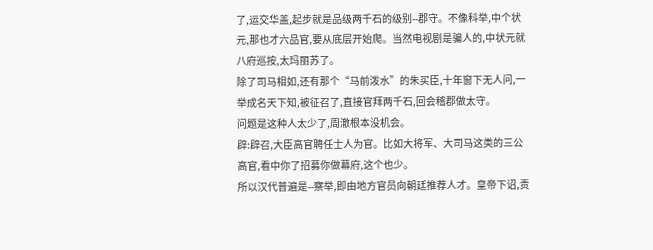了,运交华盖,起步就是品级两千石的级别--郡守。不像科举,中个状元,那也才六品官,要从底层开始爬。当然电视剧是骗人的,中状元就八府巡按,太玛丽苏了。
除了司马相如,还有那个“马前泼水”的朱买臣,十年窗下无人问,一举成名天下知,被征召了,直接官拜两千石,回会稽郡做太守。
问题是这种人太少了,周澈根本没机会。
辟:辟召,大臣高官聘任士人为官。比如大将军、大司马这类的三公高官,看中你了招募你做幕府,这个也少。
所以汉代普遍是--察举,即由地方官员向朝廷推荐人才。皇帝下诏,责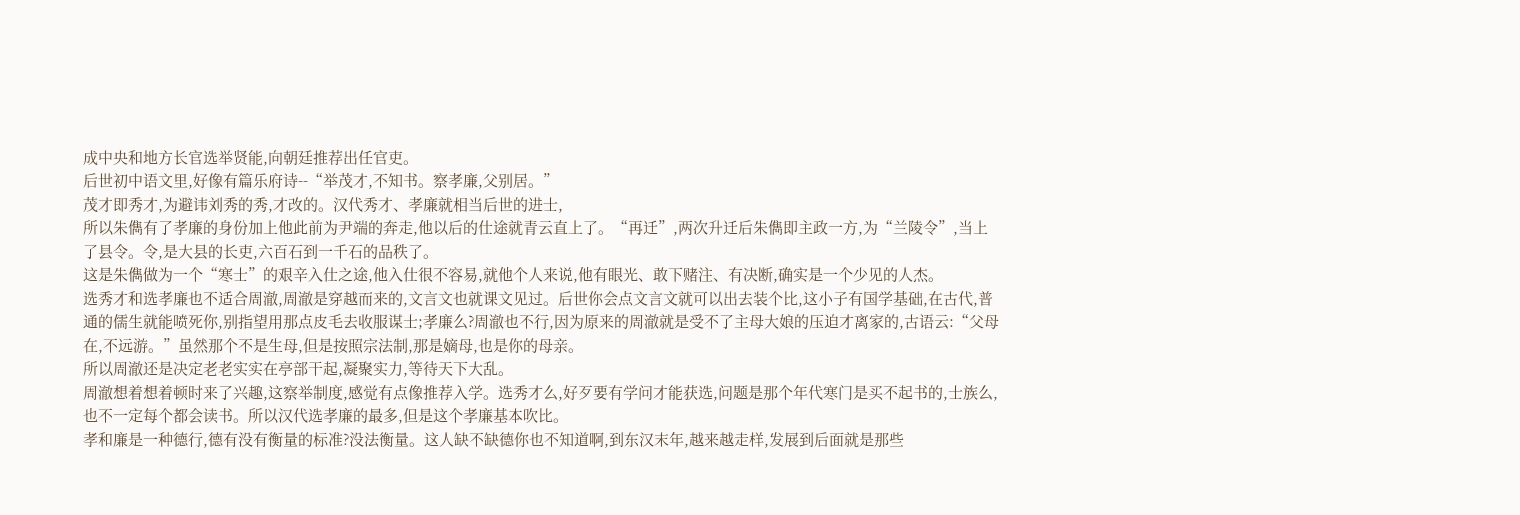成中央和地方长官选举贤能,向朝廷推荐出任官吏。
后世初中语文里,好像有篇乐府诗--“举茂才,不知书。察孝廉,父别居。”
茂才即秀才,为避讳刘秀的秀,才改的。汉代秀才、孝廉就相当后世的进士,
所以朱儁有了孝廉的身份加上他此前为尹端的奔走,他以后的仕途就青云直上了。“再迁”,两次升迁后朱儁即主政一方,为“兰陵令”,当上了县令。令,是大县的长吏,六百石到一千石的品秩了。
这是朱儁做为一个“寒士”的艰辛入仕之途,他入仕很不容易,就他个人来说,他有眼光、敢下赌注、有决断,确实是一个少见的人杰。
选秀才和选孝廉也不适合周澈,周澈是穿越而来的,文言文也就课文见过。后世你会点文言文就可以出去装个比,这小子有国学基础,在古代,普通的儒生就能喷死你,别指望用那点皮毛去收服谋士;孝廉么?周澈也不行,因为原来的周澈就是受不了主母大娘的压迫才离家的,古语云:“父母在,不远游。”虽然那个不是生母,但是按照宗法制,那是嫡母,也是你的母亲。
所以周澈还是决定老老实实在亭部干起,凝聚实力,等待天下大乱。
周澈想着想着顿时来了兴趣,这察举制度,感觉有点像推荐入学。选秀才么,好歹要有学问才能获选,问题是那个年代寒门是买不起书的,士族么,也不一定每个都会读书。所以汉代选孝廉的最多,但是这个孝廉基本吹比。
孝和廉是一种德行,德有没有衡量的标准?没法衡量。这人缺不缺德你也不知道啊,到东汉末年,越来越走样,发展到后面就是那些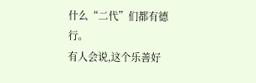什么“二代”们都有德行。
有人会说,这个乐善好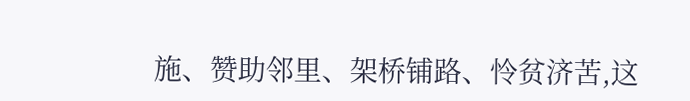施、赞助邻里、架桥铺路、怜贫济苦,这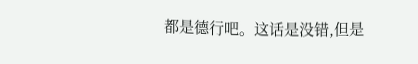都是德行吧。这话是没错,但是